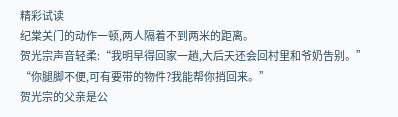精彩试读
纪棠关门的动作一顿,两人隔着不到两米的距离。
贺光宗声音轻柔:“我明早得回家一趟,大后天还会回村里和爷奶告别。”
“你腿脚不便,可有要带的物件?我能帮你捎回来。”
贺光宗的父亲是公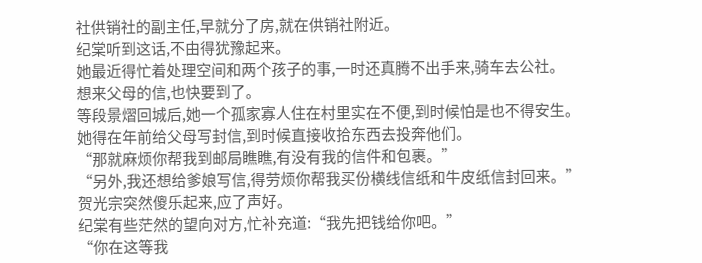社供销社的副主任,早就分了房,就在供销社附近。
纪棠听到这话,不由得犹豫起来。
她最近得忙着处理空间和两个孩子的事,一时还真腾不出手来,骑车去公社。
想来父母的信,也快要到了。
等段景熠回城后,她一个孤家寡人住在村里实在不便,到时候怕是也不得安生。
她得在年前给父母写封信,到时候直接收拾东西去投奔他们。
“那就麻烦你帮我到邮局瞧瞧,有没有我的信件和包裹。”
“另外,我还想给爹娘写信,得劳烦你帮我买份横线信纸和牛皮纸信封回来。”
贺光宗突然傻乐起来,应了声好。
纪棠有些茫然的望向对方,忙补充道:“我先把钱给你吧。”
“你在这等我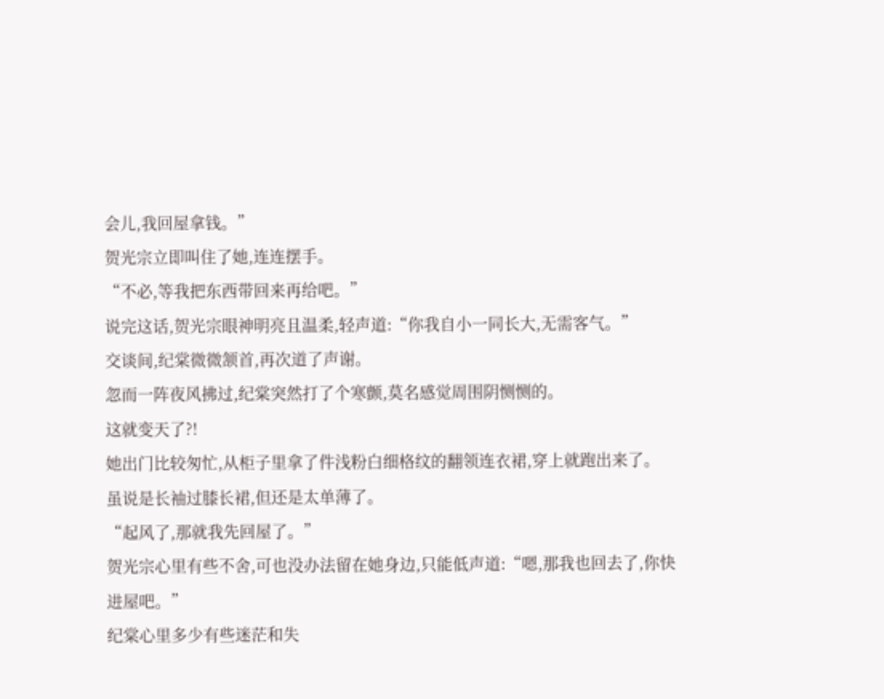会儿,我回屋拿钱。”
贺光宗立即叫住了她,连连摆手。
“不必,等我把东西带回来再给吧。”
说完这话,贺光宗眼神明亮且温柔,轻声道:“你我自小一同长大,无需客气。”
交谈间,纪棠微微颔首,再次道了声谢。
忽而一阵夜风拂过,纪棠突然打了个寒颤,莫名感觉周围阴恻恻的。
这就变天了?!
她出门比较匆忙,从柜子里拿了件浅粉白细格纹的翻领连衣裙,穿上就跑出来了。
虽说是长袖过膝长裙,但还是太单薄了。
“起风了,那就我先回屋了。”
贺光宗心里有些不舍,可也没办法留在她身边,只能低声道:“嗯,那我也回去了,你快进屋吧。”
纪棠心里多少有些迷茫和失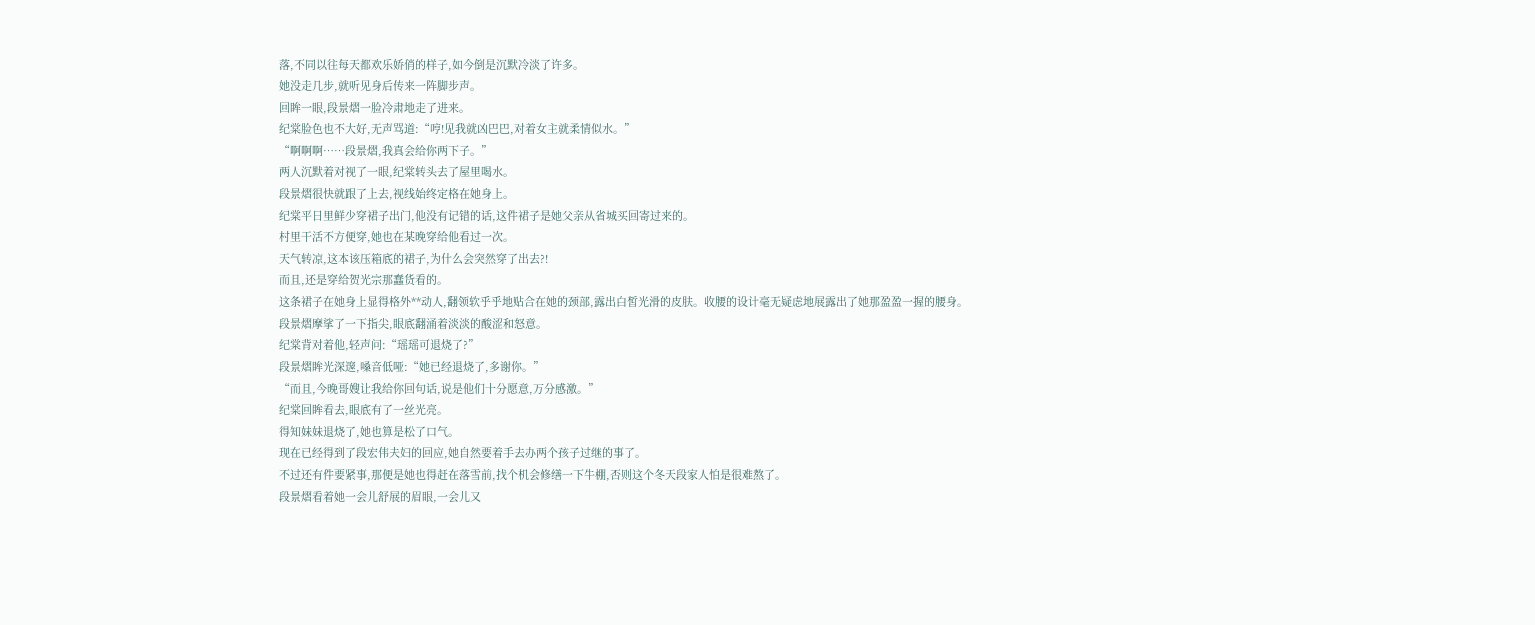落,不同以往每天都欢乐娇俏的样子,如今倒是沉默冷淡了许多。
她没走几步,就听见身后传来一阵脚步声。
回眸一眼,段景熠一脸冷肃地走了进来。
纪棠脸色也不大好,无声骂道:“哼!见我就凶巴巴,对着女主就柔情似水。”
“啊啊啊……段景熠,我真会给你两下子。”
两人沉默着对视了一眼,纪棠转头去了屋里喝水。
段景熠很快就跟了上去,视线始终定格在她身上。
纪棠平日里鲜少穿裙子出门,他没有记错的话,这件裙子是她父亲从省城买回寄过来的。
村里干活不方便穿,她也在某晚穿给他看过一次。
天气转凉,这本该压箱底的裙子,为什么会突然穿了出去?!
而且,还是穿给贺光宗那蠢货看的。
这条裙子在她身上显得格外**动人,翻领软乎乎地贴合在她的颈部,露出白皙光滑的皮肤。收腰的设计毫无疑虑地展露出了她那盈盈一握的腰身。
段景熠摩挲了一下指尖,眼底翻涌着淡淡的酸涩和怒意。
纪棠背对着他,轻声问:“瑶瑶可退烧了?”
段景熠眸光深邃,嗓音低哑:“她已经退烧了,多谢你。”
“而且,今晚哥嫂让我给你回句话,说是他们十分愿意,万分感激。”
纪棠回眸看去,眼底有了一丝光亮。
得知妹妹退烧了,她也算是松了口气。
现在已经得到了段宏伟夫妇的回应,她自然要着手去办两个孩子过继的事了。
不过还有件要紧事,那便是她也得赶在落雪前,找个机会修缮一下牛棚,否则这个冬天段家人怕是很难熬了。
段景熠看着她一会儿舒展的眉眼,一会儿又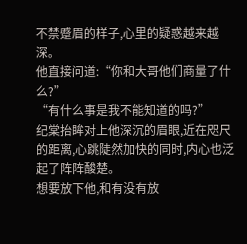不禁蹙眉的样子,心里的疑惑越来越深。
他直接问道:“你和大哥他们商量了什么?”
“有什么事是我不能知道的吗?”
纪棠抬眸对上他深沉的眉眼,近在咫尺的距离,心跳陡然加快的同时,内心也泛起了阵阵酸楚。
想要放下他,和有没有放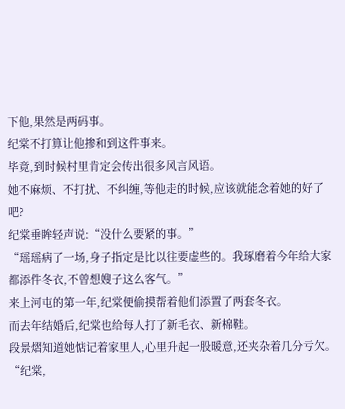下他,果然是两码事。
纪棠不打算让他掺和到这件事来。
毕竟,到时候村里肯定会传出很多风言风语。
她不麻烦、不打扰、不纠缠,等他走的时候,应该就能念着她的好了吧?
纪棠垂眸轻声说:“没什么要紧的事。”
“瑶瑶病了一场,身子指定是比以往要虚些的。我琢磨着今年给大家都添件冬衣,不曾想嫂子这么客气。”
来上河屯的第一年,纪棠便偷摸帮着他们添置了两套冬衣。
而去年结婚后,纪棠也给每人打了新毛衣、新棉鞋。
段景熠知道她惦记着家里人,心里升起一股暖意,还夹杂着几分亏欠。
“纪棠,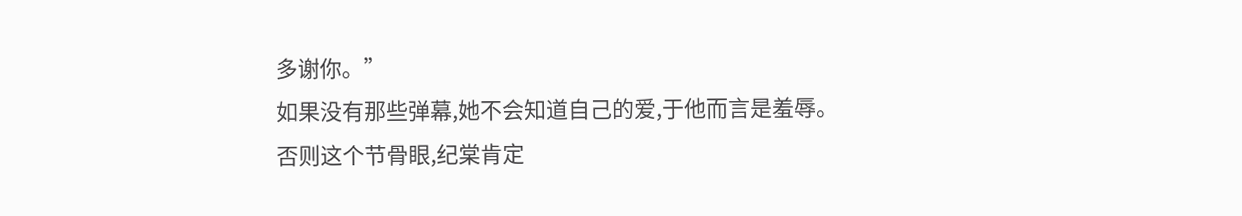多谢你。”
如果没有那些弹幕,她不会知道自己的爱,于他而言是羞辱。
否则这个节骨眼,纪棠肯定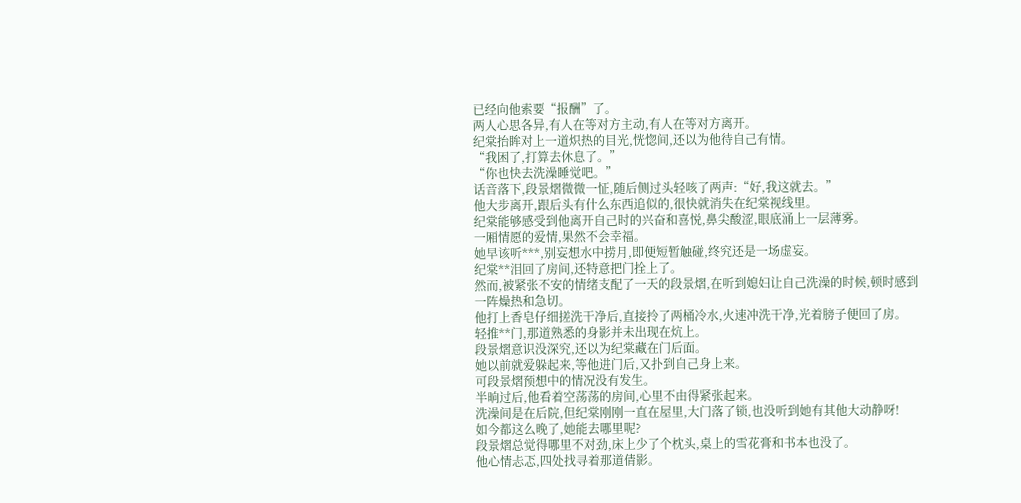已经向他索要“报酬”了。
两人心思各异,有人在等对方主动,有人在等对方离开。
纪棠抬眸对上一道炽热的目光,恍惚间,还以为他待自己有情。
“我困了,打算去休息了。”
“你也快去洗澡睡觉吧。”
话音落下,段景熠微微一怔,随后侧过头轻咳了两声:“好,我这就去。”
他大步离开,跟后头有什么东西追似的,很快就消失在纪棠视线里。
纪棠能够感受到他离开自己时的兴奋和喜悦,鼻尖酸涩,眼底涌上一层薄雾。
一厢情愿的爱情,果然不会幸福。
她早该听***,别妄想水中捞月,即便短暂触碰,终究还是一场虚妄。
纪棠**泪回了房间,还特意把门拴上了。
然而,被紧张不安的情绪支配了一天的段景熠,在听到媳妇让自己洗澡的时候,顿时感到一阵燥热和急切。
他打上香皂仔细搓洗干净后,直接拎了两桶冷水,火速冲洗干净,光着膀子便回了房。
轻推**门,那道熟悉的身影并未出现在炕上。
段景熠意识没深究,还以为纪棠藏在门后面。
她以前就爱躲起来,等他进门后,又扑到自己身上来。
可段景熠预想中的情况没有发生。
半晌过后,他看着空荡荡的房间,心里不由得紧张起来。
洗澡间是在后院,但纪棠刚刚一直在屋里,大门落了锁,也没听到她有其他大动静呀!
如今都这么晚了,她能去哪里呢?
段景熠总觉得哪里不对劲,床上少了个枕头,桌上的雪花膏和书本也没了。
他心情忐忑,四处找寻着那道倩影。